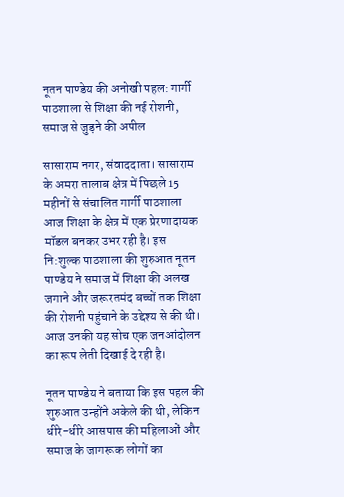नूतन पाण्डेय की अनोखी पहल: गार्गी पाठशाला से शिक्षा की नई रोशनी, समाज से जुड़ने की अपील

सासाराम नगर, संवाददाता। सासाराम के अमरा तालाब क्षेत्र में पिछले 15 महीनों से संचालित गार्गी पाठशाला आज शिक्षा के क्षेत्र में एक प्रेरणादायक मॉडल बनकर उभर रही है। इस नि:शुल्क पाठशाला की शुरुआत नूतन पाण्डेय ने समाज में शिक्षा की अलख जगाने और जरूरतमंद बच्चों तक शिक्षा की रोशनी पहुंचाने के उद्देश्य से की थी। आज उनकी यह सोच एक जनआंदोलन का रूप लेती दिखाई दे रही है।

नूतन पाण्डेय ने बताया कि इस पहल की शुरुआत उन्होंने अकेले की थी, लेकिन धीरे-धीरे आसपास की महिलाओं और समाज के जागरूक लोगों का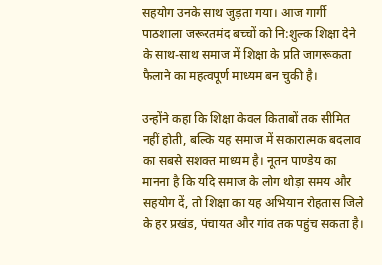सहयोग उनके साथ जुड़ता गया। आज गार्गी पाठशाला जरूरतमंद बच्चों को नि:शुल्क शिक्षा देने के साथ-साथ समाज में शिक्षा के प्रति जागरूकता फैलाने का महत्वपूर्ण माध्यम बन चुकी है।

उन्होंने कहा कि शिक्षा केवल किताबों तक सीमित नहीं होती, बल्कि यह समाज में सकारात्मक बदलाव का सबसे सशक्त माध्यम है। नूतन पाण्डेय का मानना है कि यदि समाज के लोग थोड़ा समय और सहयोग दें, तो शिक्षा का यह अभियान रोहतास जिले के हर प्रखंड, पंचायत और गांव तक पहुंच सकता है।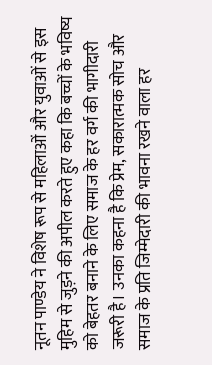नूतन पाण्डेय ने विशेष रूप से महिलाओं और युवाओं से इस मुहिम से जुड़ने की अपील करते हुए कहा कि बच्चों के भविष्य को बेहतर बनाने के लिए समाज के हर वर्ग की भागीदारी जरूरी है। उनका कहना है कि प्रेम, सकारात्मक सोच और समाज के प्रति जिम्मेदारी की भावना रखने वाला हर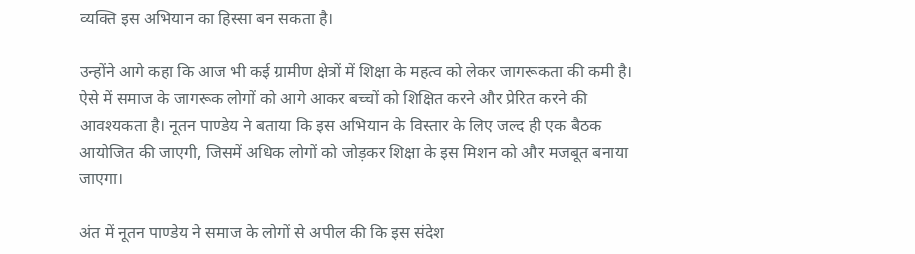व्यक्ति इस अभियान का हिस्सा बन सकता है।

उन्होंने आगे कहा कि आज भी कई ग्रामीण क्षेत्रों में शिक्षा के महत्व को लेकर जागरूकता की कमी है। ऐसे में समाज के जागरूक लोगों को आगे आकर बच्चों को शिक्षित करने और प्रेरित करने की आवश्यकता है। नूतन पाण्डेय ने बताया कि इस अभियान के विस्तार के लिए जल्द ही एक बैठक आयोजित की जाएगी, जिसमें अधिक लोगों को जोड़कर शिक्षा के इस मिशन को और मजबूत बनाया जाएगा।

अंत में नूतन पाण्डेय ने समाज के लोगों से अपील की कि इस संदेश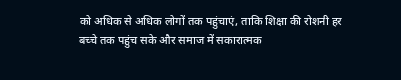को अधिक से अधिक लोगों तक पहुंचाएं, ताकि शिक्षा की रोशनी हर बच्चे तक पहुंच सके और समाज में सकारात्मक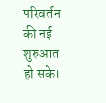परिवर्तन की नई शुरुआत हो सके।